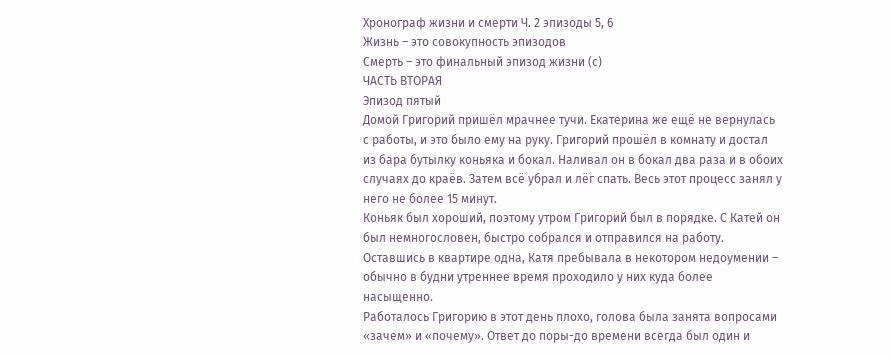Хронограф жизни и смерти Ч. 2 эпизоды 5, 6
Жизнь – это совокупность эпизодов
Смерть – это финальный эпизод жизни (с)
ЧАСТЬ ВТОРАЯ
Эпизод пятый
Домой Григорий пришёл мрачнее тучи. Екатерина же ещё не вернулась с работы, и это было ему на руку. Григорий прошёл в комнату и достал из бара бутылку коньяка и бокал. Наливал он в бокал два раза и в обоих случаях до краёв. Затем всё убрал и лёг спать. Весь этот процесс занял у него не более 15 минут.
Коньяк был хороший, поэтому утром Григорий был в порядке. С Катей он был немногословен, быстро собрался и отправился на работу. Оставшись в квартире одна, Катя пребывала в некотором недоумении – обычно в будни утреннее время проходило у них куда более насыщенно.
Работалось Григорию в этот день плохо, голова была занята вопросами «зачем» и «почему». Ответ до поры-до времени всегда был один и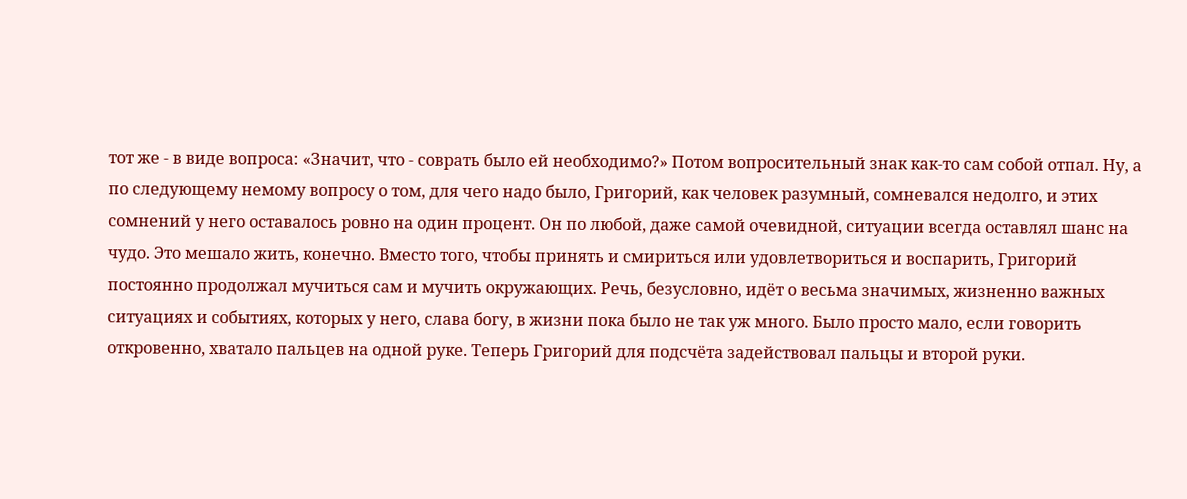тот же - в виде вопроса: «Значит, что - соврать было ей необходимо?» Потом вопросительный знак как-то сам собой отпал. Ну, а по следующему немому вопросу о том, для чего надо было, Григорий, как человек разумный, сомневался недолго, и этих сомнений у него оставалось ровно на один процент. Он по любой, даже самой очевидной, ситуации всегда оставлял шанс на чудо. Это мешало жить, конечно. Вместо того, чтобы принять и смириться или удовлетвориться и воспарить, Григорий постоянно продолжал мучиться сам и мучить окружающих. Речь, безусловно, идёт о весьма значимых, жизненно важных ситуациях и событиях, которых у него, слава богу, в жизни пока было не так уж много. Было просто мало, если говорить откровенно, хватало пальцев на одной руке. Теперь Григорий для подсчёта задействовал пальцы и второй руки.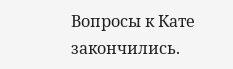Вопросы к Кате закончились.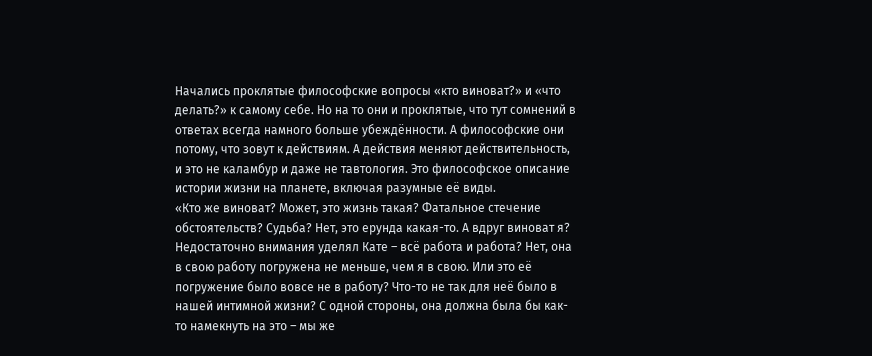Начались проклятые философские вопросы «кто виноват?» и «что делать?» к самому себе. Но на то они и проклятые, что тут сомнений в ответах всегда намного больше убеждённости. А философские они потому, что зовут к действиям. А действия меняют действительность, и это не каламбур и даже не тавтология. Это философское описание истории жизни на планете, включая разумные её виды.
«Кто же виноват? Может, это жизнь такая? Фатальное стечение обстоятельств? Судьба? Нет, это ерунда какая-то. А вдруг виноват я? Недостаточно внимания уделял Кате – всё работа и работа? Нет, она в свою работу погружена не меньше, чем я в свою. Или это её погружение было вовсе не в работу? Что-то не так для неё было в нашей интимной жизни? С одной стороны, она должна была бы как-то намекнуть на это – мы же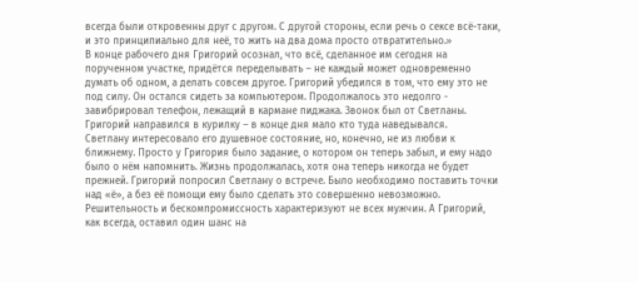всегда были откровенны друг с другом. С другой стороны, если речь о сексе всё-таки, и это принципиально для неё, то жить на два дома просто отвратительно.»
В конце рабочего дня Григорий осознал, что всё, сделанное им сегодня на порученном участке, придётся переделывать – не каждый может одновременно думать об одном, а делать совсем другое. Григорий убедился в том, что ему это не под силу. Он остался сидеть за компьютером. Продолжалось это недолго - завибрировал телефон, лежащий в кармане пиджака. Звонок был от Светланы. Григорий направился в курилку – в конце дня мало кто туда наведывался.
Светлану интересовало его душевное состояние, но, конечно, не из любви к ближнему. Просто у Григория было задание, о котором он теперь забыл, и ему надо было о нём напомнить. Жизнь продолжалась, хотя она теперь никогда не будет прежней. Григорий попросил Светлану о встрече. Было необходимо поставить точки над «ё», а без её помощи ему было сделать это совершенно невозможно. Решительность и бескомпромиссность характеризуют не всех мужчин. А Григорий, как всегда, оставил один шанс на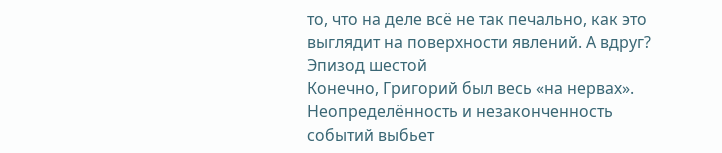то, что на деле всё не так печально, как это выглядит на поверхности явлений. А вдруг?
Эпизод шестой
Конечно, Григорий был весь «на нервах». Неопределённость и незаконченность событий выбьет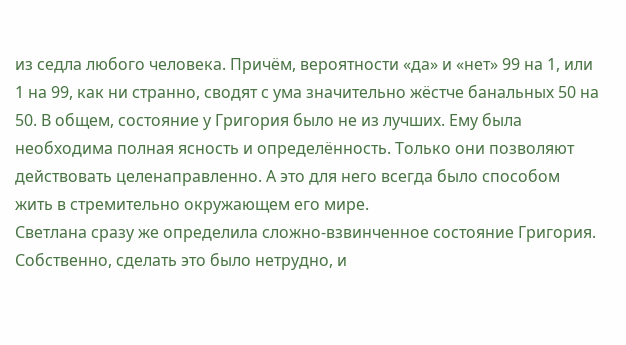из седла любого человека. Причём, вероятности «да» и «нет» 99 на 1, или 1 на 99, как ни странно, сводят с ума значительно жёстче банальных 50 на 50. В общем, состояние у Григория было не из лучших. Ему была необходима полная ясность и определённость. Только они позволяют действовать целенаправленно. А это для него всегда было способом жить в стремительно окружающем его мире.
Светлана сразу же определила сложно-взвинченное состояние Григория. Собственно, сделать это было нетрудно, и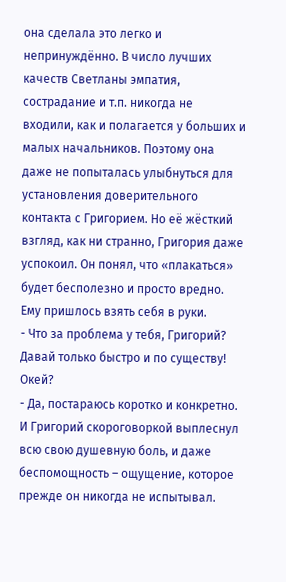она сделала это легко и непринуждённо. В число лучших качеств Светланы эмпатия, сострадание и т.п. никогда не входили, как и полагается у больших и малых начальников. Поэтому она даже не попыталась улыбнуться для установления доверительного контакта с Григорием. Но её жёсткий взгляд, как ни странно, Григория даже успокоил. Он понял, что «плакаться» будет бесполезно и просто вредно. Ему пришлось взять себя в руки.
- Что за проблема у тебя, Григорий? Давай только быстро и по существу! Окей?
- Да, постараюсь коротко и конкретно.
И Григорий скороговоркой выплеснул всю свою душевную боль, и даже беспомощность – ощущение, которое прежде он никогда не испытывал.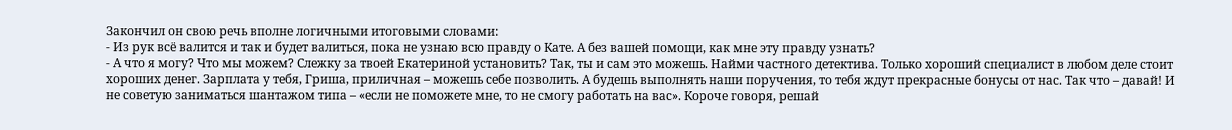Закончил он свою речь вполне логичными итоговыми словами:
- Из рук всё валится и так и будет валиться, пока не узнаю всю правду о Кате. А без вашей помощи, как мне эту правду узнать?
- А что я могу? Что мы можем? Слежку за твоей Екатериной установить? Так, ты и сам это можешь. Найми частного детектива. Только хороший специалист в любом деле стоит хороших денег. Зарплата у тебя, Гриша, приличная – можешь себе позволить. А будешь выполнять наши поручения, то тебя ждут прекрасные бонусы от нас. Так что – давай! И не советую заниматься шантажом типа – «если не поможете мне, то не смогу работать на вас». Короче говоря, решай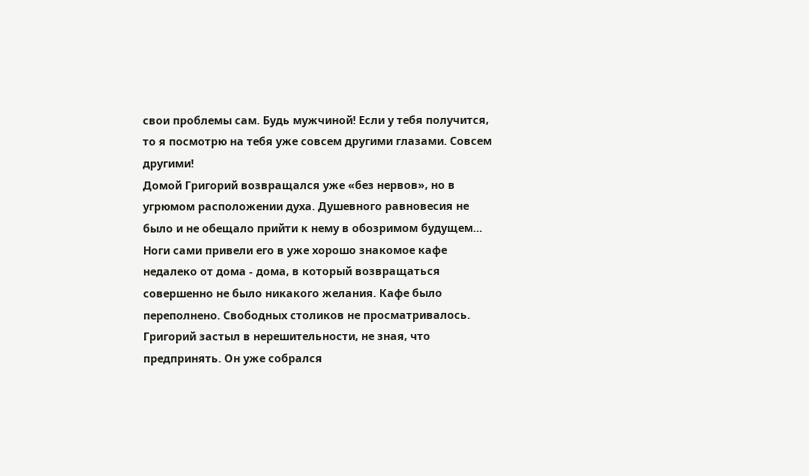свои проблемы сам. Будь мужчиной! Если у тебя получится, то я посмотрю на тебя уже совсем другими глазами. Совсем другими!
Домой Григорий возвращался уже «без нервов», но в угрюмом расположении духа. Душевного равновесия не было и не обещало прийти к нему в обозримом будущем…
Ноги сами привели его в уже хорошо знакомое кафе недалеко от дома - дома, в который возвращаться совершенно не было никакого желания. Кафе было переполнено. Свободных столиков не просматривалось. Григорий застыл в нерешительности, не зная, что предпринять. Он уже собрался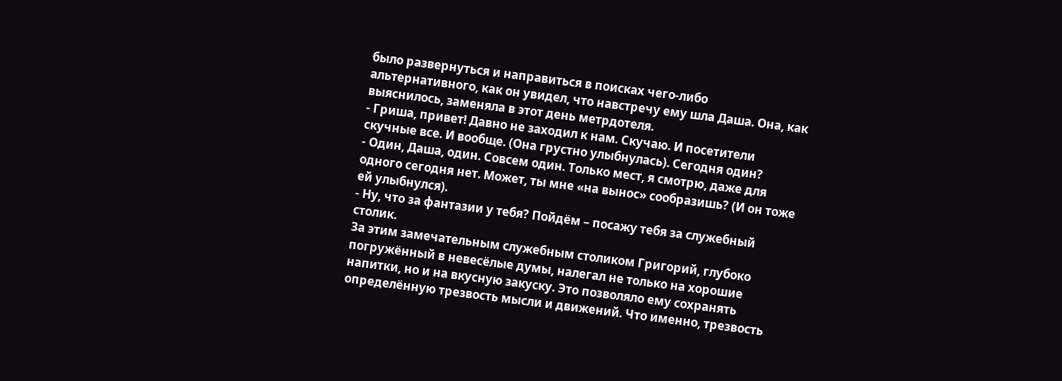было развернуться и направиться в поисках чего-либо альтернативного, как он увидел, что навстречу ему шла Даша. Она, как выяснилось, заменяла в этот день метрдотеля.
- Гриша, привет! Давно не заходил к нам. Скучаю. И посетители скучные все. И вообще. (Она грустно улыбнулась). Сегодня один?
- Один, Даша, один. Совсем один. Только мест, я смотрю, даже для одного сегодня нет. Может, ты мне «на вынос» сообразишь? (И он тоже ей улыбнулся).
- Ну, что за фантазии у тебя? Пойдём – посажу тебя за служебный столик.
За этим замечательным служебным столиком Григорий, глубоко погружённый в невесёлые думы, налегал не только на хорошие напитки, но и на вкусную закуску. Это позволяло ему сохранять определённую трезвость мысли и движений. Что именно, трезвость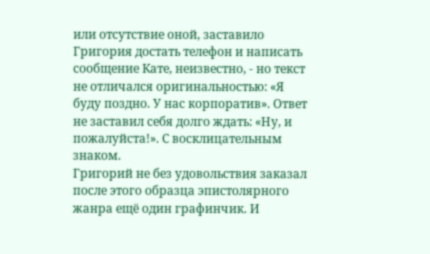или отсутствие оной, заставило Григория достать телефон и написать сообщение Кате, неизвестно, - но текст не отличался оригинальностью: «Я буду поздно. У нас корпоратив». Ответ не заставил себя долго ждать: «Ну, и пожалуйста!». С восклицательным знаком.
Григорий не без удовольствия заказал после этого образца эпистолярного жанра ещё один графинчик. И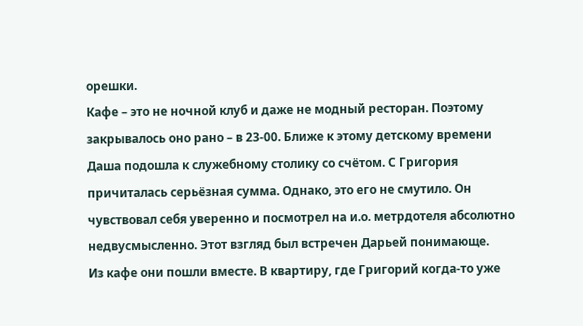орешки.
Кафе – это не ночной клуб и даже не модный ресторан. Поэтому закрывалось оно рано – в 23-00. Ближе к этому детскому времени Даша подошла к служебному столику со счётом. С Григория причиталась серьёзная сумма. Однако, это его не смутило. Он чувствовал себя уверенно и посмотрел на и.о. метрдотеля абсолютно недвусмысленно. Этот взгляд был встречен Дарьей понимающе.
Из кафе они пошли вместе. В квартиру, где Григорий когда-то уже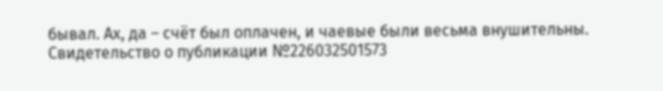бывал. Ах, да – счёт был оплачен, и чаевые были весьма внушительны.
Свидетельство о публикации №226032501573